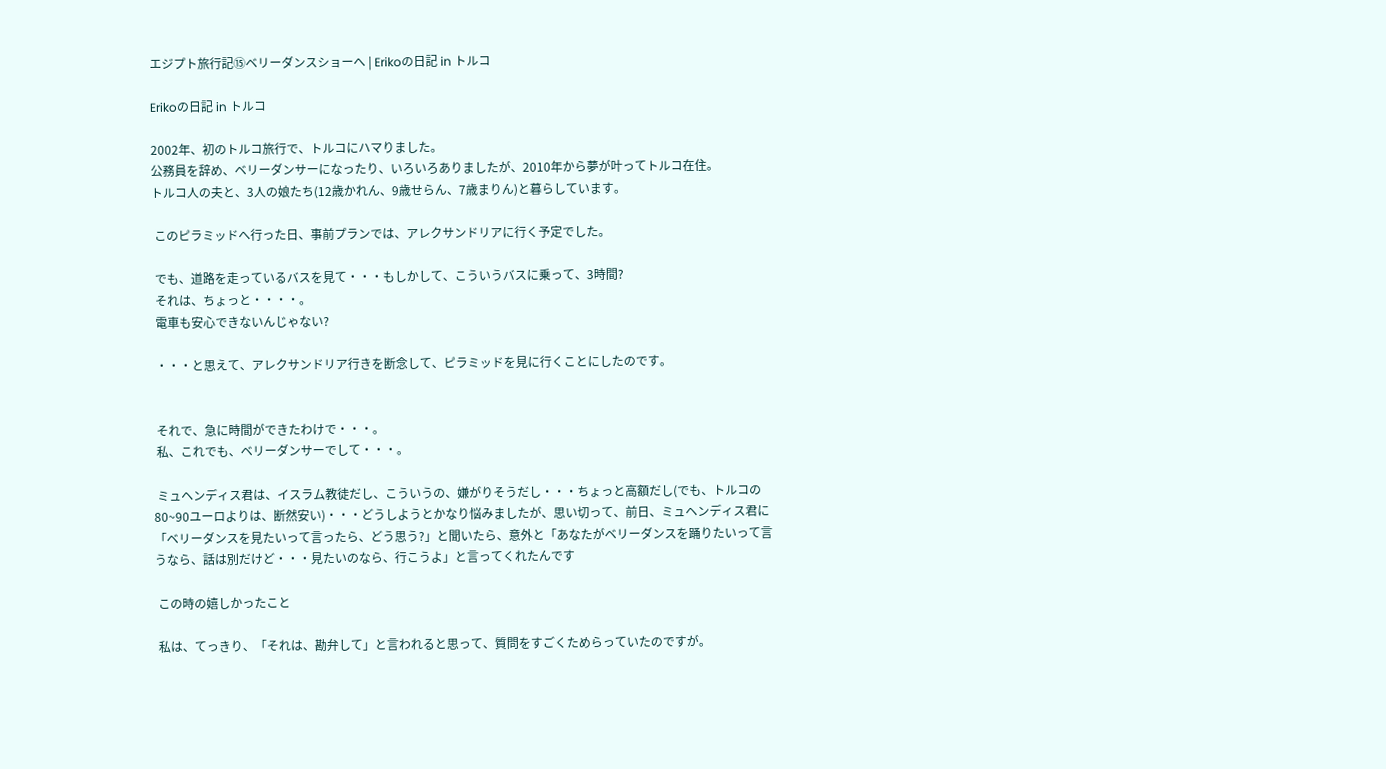エジプト旅行記⑮ベリーダンスショーへ | Erikoの日記 in トルコ

Erikoの日記 in トルコ

2002年、初のトルコ旅行で、トルコにハマりました。
公務員を辞め、ベリーダンサーになったり、いろいろありましたが、2010年から夢が叶ってトルコ在住。
トルコ人の夫と、3人の娘たち(12歳かれん、9歳せらん、7歳まりん)と暮らしています。

 このピラミッドへ行った日、事前プランでは、アレクサンドリアに行く予定でした。

 でも、道路を走っているバスを見て・・・もしかして、こういうバスに乗って、3時間?
 それは、ちょっと・・・・。
 電車も安心できないんじゃない?

 ・・・と思えて、アレクサンドリア行きを断念して、ピラミッドを見に行くことにしたのです。


 それで、急に時間ができたわけで・・・。
 私、これでも、ベリーダンサーでして・・・。

 ミュヘンディス君は、イスラム教徒だし、こういうの、嫌がりそうだし・・・ちょっと高額だし(でも、トルコの80~90ユーロよりは、断然安い)・・・どうしようとかなり悩みましたが、思い切って、前日、ミュヘンディス君に「ベリーダンスを見たいって言ったら、どう思う?」と聞いたら、意外と「あなたがベリーダンスを踊りたいって言うなら、話は別だけど・・・見たいのなら、行こうよ」と言ってくれたんです

 この時の嬉しかったこと

 私は、てっきり、「それは、勘弁して」と言われると思って、質問をすごくためらっていたのですが。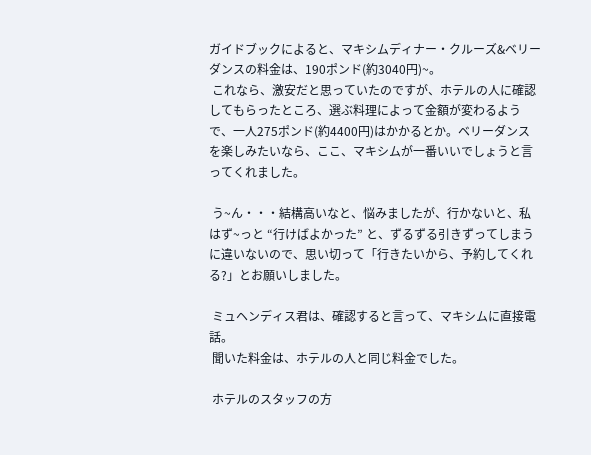ガイドブックによると、マキシムディナー・クルーズ&ベリーダンスの料金は、190ポンド(約3040円)~。
 これなら、激安だと思っていたのですが、ホテルの人に確認してもらったところ、選ぶ料理によって金額が変わるようで、一人275ポンド(約4400円)はかかるとか。ベリーダンスを楽しみたいなら、ここ、マキシムが一番いいでしょうと言ってくれました。

 う~ん・・・結構高いなと、悩みましたが、行かないと、私はず~っと “行けばよかった” と、ずるずる引きずってしまうに違いないので、思い切って「行きたいから、予約してくれる?」とお願いしました。

 ミュヘンディス君は、確認すると言って、マキシムに直接電話。
 聞いた料金は、ホテルの人と同じ料金でした。

 ホテルのスタッフの方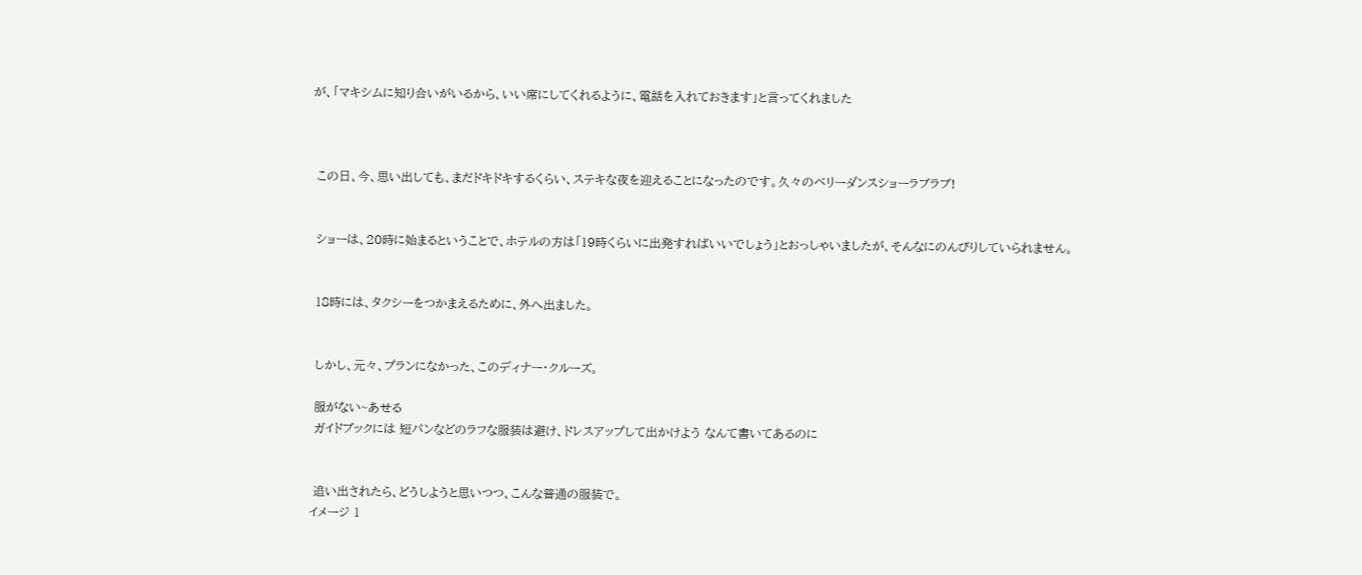が、「マキシムに知り合いがいるから、いい席にしてくれるように、電話を入れておきます」と言ってくれました



 この日、今、思い出しても、まだドキドキするくらい、ステキな夜を迎えることになったのです。久々のベリーダンスショーラブラブ!


 ショーは、20時に始まるということで、ホテルの方は「19時くらいに出発すればいいでしょう」とおっしゃいましたが、そんなにのんびりしていられません。


 18時には、タクシーをつかまえるために、外へ出ました。


 しかし、元々、プランになかった、このディナー・クルーズ。

 服がない~あせる
 ガイドブックには 短パンなどのラフな服装は避け、ドレスアップして出かけよう なんて書いてあるのに


 追い出されたら、どうしようと思いつつ、こんな普通の服装で。
イメージ 1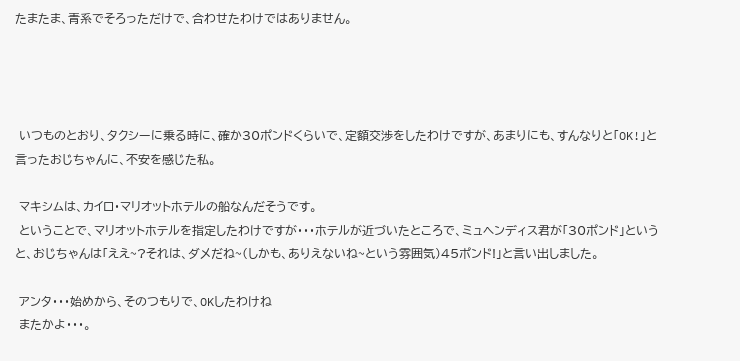たまたま、青系でそろっただけで、合わせたわけではありません。




 いつものとおり、タクシーに乗る時に、確か30ポンドくらいで、定額交渉をしたわけですが、あまりにも、すんなりと「OK!」と言ったおじちゃんに、不安を感じた私。

 マキシムは、カイロ・マリオットホテルの船なんだそうです。
 ということで、マリオットホテルを指定したわけですが・・・ホテルが近づいたところで、ミュヘンディス君が「30ポンド」というと、おじちゃんは「ええ~?それは、ダメだね~(しかも、ありえないね~という雰囲気)45ポンド!」と言い出しました。

 アンタ・・・始めから、そのつもりで、OKしたわけね
 またかよ・・・。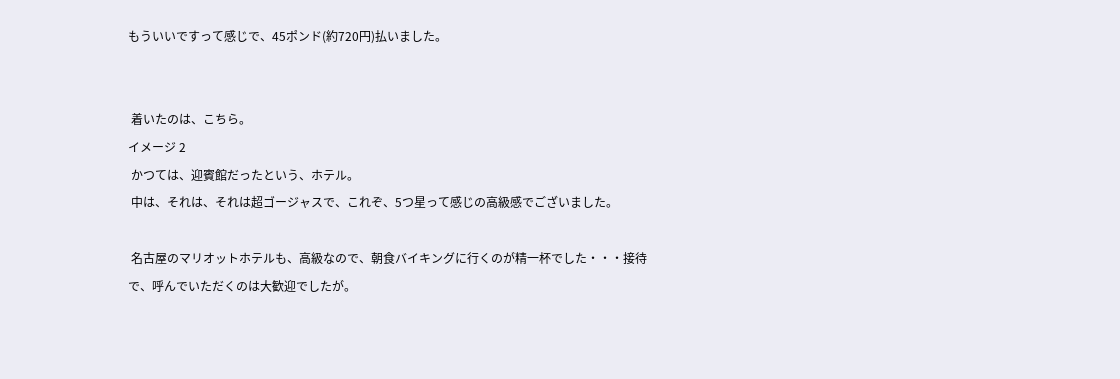もういいですって感じで、45ポンド(約720円)払いました。


 着いたのは、こちら。
イメージ 2
 かつては、迎賓館だったという、ホテル。
 中は、それは、それは超ゴージャスで、これぞ、5つ星って感じの高級感でございました。

 名古屋のマリオットホテルも、高級なので、朝食バイキングに行くのが精一杯でした・・・接待で、呼んでいただくのは大歓迎でしたが。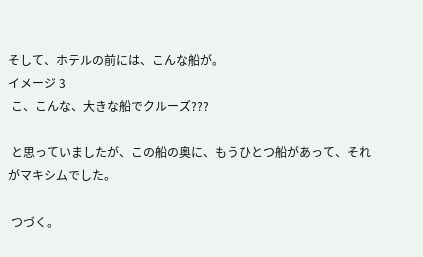そして、ホテルの前には、こんな船が。
イメージ 3
 こ、こんな、大きな船でクルーズ???

 と思っていましたが、この船の奥に、もうひとつ船があって、それがマキシムでした。

 つづく。